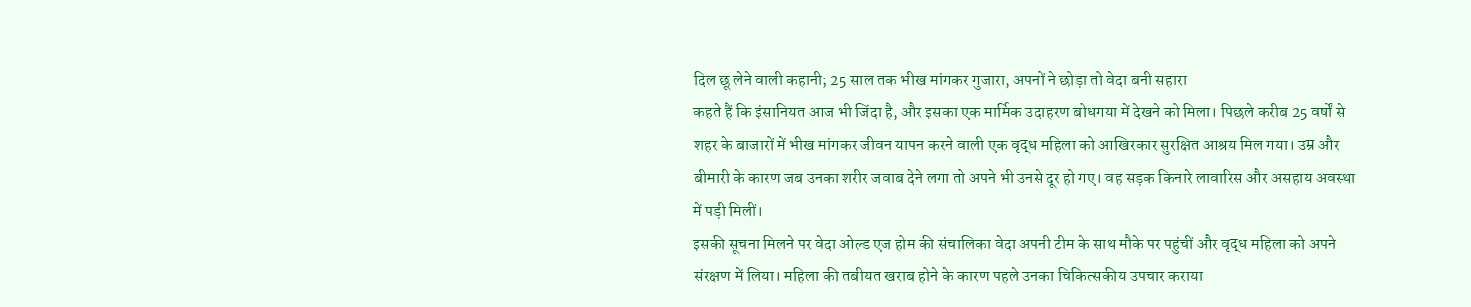दिल छू लेने वाली कहानी; 25 साल तक भीख मांगकर गुजारा, अपनों ने छोड़ा तो वेदा बनी सहारा
कहते हैं कि इंसानियत आज भी जिंदा है, और इसका एक मार्मिक उदाहरण बोधगया में देखने को मिला। पिछले करीब 25 वर्षों से शहर के बाजारों में भीख मांगकर जीवन यापन करने वाली एक वृद्ध महिला को आखिरकार सुरक्षित आश्रय मिल गया। उम्र और बीमारी के कारण जब उनका शरीर जवाब देने लगा तो अपने भी उनसे दूर हो गए। वह सड़क किनारे लावारिस और असहाय अवस्था में पड़ी मिलीं।
इसकी सूचना मिलने पर वेदा ओल्ड एज होम की संचालिका वेदा अपनी टीम के साथ मौके पर पहुंचीं और वृद्ध महिला को अपने संरक्षण में लिया। महिला की तबीयत खराब होने के कारण पहले उनका चिकित्सकीय उपचार कराया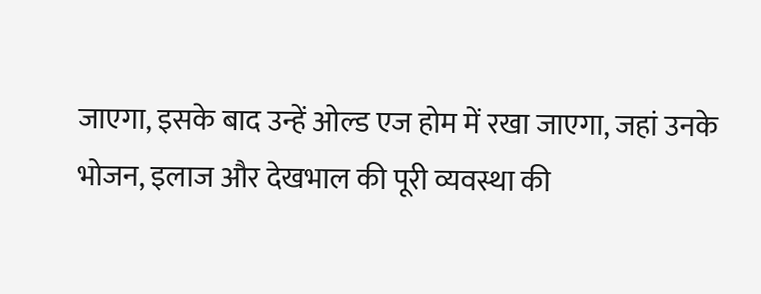जाएगा, इसके बाद उन्हें ओल्ड एज होम में रखा जाएगा, जहां उनके भोजन, इलाज और देखभाल की पूरी व्यवस्था की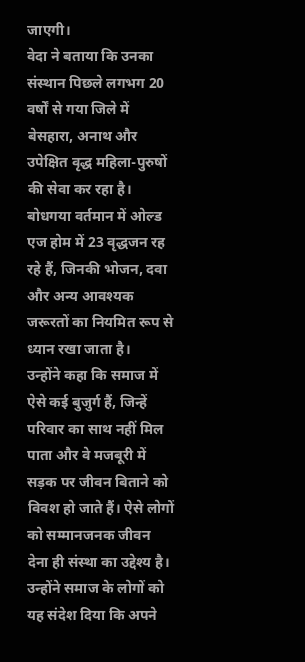जाएगी।
वेदा ने बताया कि उनका संस्थान पिछले लगभग 20 वर्षों से गया जिले में बेसहारा, अनाथ और उपेक्षित वृद्ध महिला-पुरुषों की सेवा कर रहा है। बोधगया वर्तमान में ओल्ड एज होम में 23 वृद्धजन रह रहे हैं, जिनकी भोजन, दवा और अन्य आवश्यक जरूरतों का नियमित रूप से ध्यान रखा जाता है।
उन्होंने कहा कि समाज में ऐसे कई बुजुर्ग हैं, जिन्हें परिवार का साथ नहीं मिल पाता और वे मजबूरी में सड़क पर जीवन बिताने को विवश हो जाते हैं। ऐसे लोगों को सम्मानजनक जीवन देना ही संस्था का उद्देश्य है। उन्होंने समाज के लोगों को यह संदेश दिया कि अपने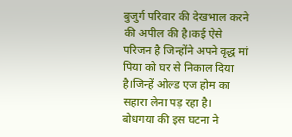बुजुर्ग परिवार की देखभाल करने की अपील की है।कई ऐसे परिजन है जिन्होंने अपने वृद्ध मां पिया को घर से निकाल दिया है।जिन्हें ओल्ड एज होम का सहारा लेना पड़ रहा है।
बोधगया की इस घटना ने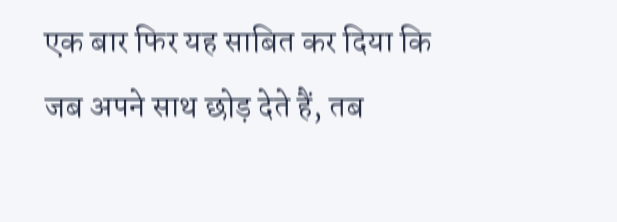एक बार फिर यह साबित कर दिया कि जब अपने साथ छोड़ देते हैं, तब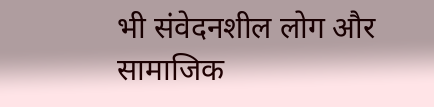भी संवेदनशील लोग और सामाजिक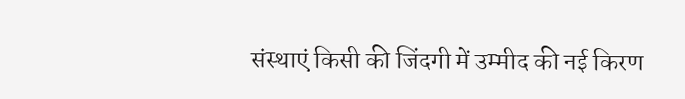संस्थाएं किसी की जिंदगी में उम्मीद की नई किरण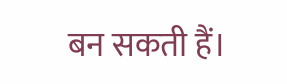बन सकती हैं।